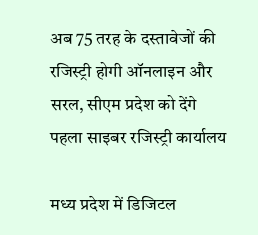अब 75 तरह के दस्तावेजों की रजिस्ट्री होगी ऑनलाइन और सरल, सीएम प्रदेश को देंगे पहला साइबर रजिस्ट्री कार्यालय

मध्य प्रदेश में डिजिटल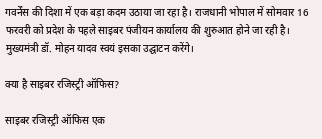गवर्नेंस की दिशा में एक बड़ा कदम उठाया जा रहा है। राजधानी भोपाल में सोमवार 16 फरवरी को प्रदेश के पहले साइबर पंजीयन कार्यालय की शुरुआत होने जा रही है। मुख्यमंत्री डॉ. मोहन यादव स्वयं इसका उद्घाटन करेंगे।

क्या है साइबर रजिस्ट्री ऑफिस?

साइबर रजिस्ट्री ऑफिस एक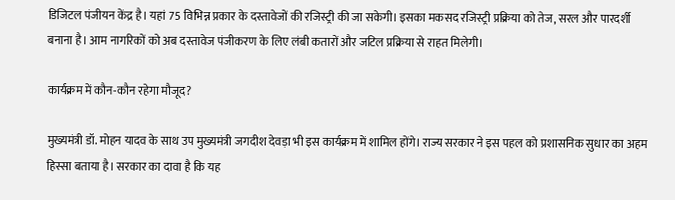डिजिटल पंजीयन केंद्र है। यहां 75 विभिन्न प्रकार के दस्तावेजों की रजिस्ट्री की जा सकेगी। इसका मकसद रजिस्ट्री प्रक्रिया को तेज, सरल और पारदर्शी बनाना है। आम नागरिकों को अब दस्तावेज पंजीकरण के लिए लंबी कतारों और जटिल प्रक्रिया से राहत मिलेगी।

कार्यक्रम में कौन-कौन रहेगा मौजूद?

मुख्यमंत्री डॉ. मोहन यादव के साथ उप मुख्यमंत्री जगदीश देवड़ा भी इस कार्यक्रम में शामिल होंगे। राज्य सरकार ने इस पहल को प्रशासनिक सुधार का अहम हिस्सा बताया है। सरकार का दावा है कि यह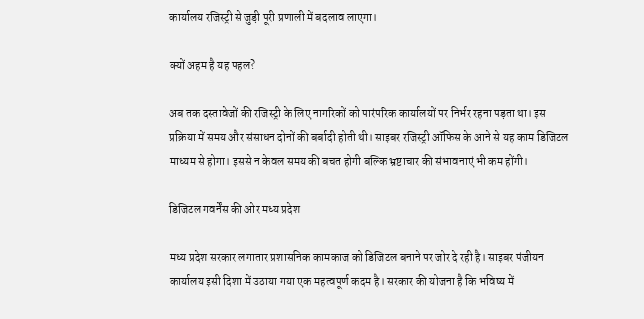कार्यालय रजिस्ट्री से जुड़ी पूरी प्रणाली में बदलाव लाएगा।

क्यों अहम है यह पहल?

अब तक दस्तावेजों की रजिस्ट्री के लिए नागरिकों को पारंपरिक कार्यालयों पर निर्भर रहना पड़ता था। इस प्रक्रिया में समय और संसाधन दोनों की बर्बादी होती थी। साइबर रजिस्ट्री ऑफिस के आने से यह काम डिजिटल माध्यम से होगा। इससे न केवल समय की बचत होगी बल्कि भ्रष्टाचार की संभावनाएं भी कम होंगी।

डिजिटल गवर्नेंस की ओर मध्य प्रदेश

मध्य प्रदेश सरकार लगातार प्रशासनिक कामकाज को डिजिटल बनाने पर जोर दे रही है। साइबर पंजीयन कार्यालय इसी दिशा में उठाया गया एक महत्वपूर्ण कदम है। सरकार की योजना है कि भविष्य में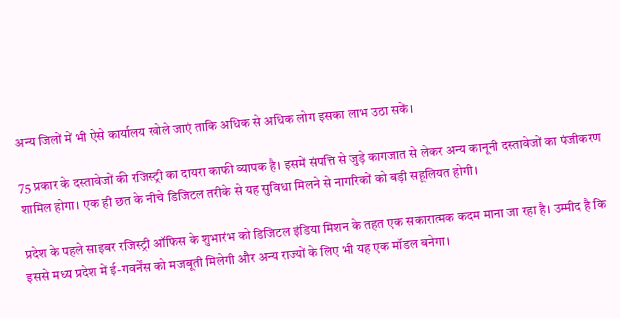अन्य जिलों में भी ऐसे कार्यालय खोले जाएं ताकि अधिक से अधिक लोग इसका लाभ उठा सकें।

75 प्रकार के दस्तावेजों की रजिस्ट्री का दायरा काफी व्यापक है। इसमें संपत्ति से जुड़े कागजात से लेकर अन्य कानूनी दस्तावेजों का पंजीकरण शामिल होगा। एक ही छत के नीचे डिजिटल तरीके से यह सुविधा मिलने से नागरिकों को बड़ी सहूलियत होगी।

प्रदेश के पहले साइबर रजिस्ट्री ऑफिस के शुभारंभ को डिजिटल इंडिया मिशन के तहत एक सकारात्मक कदम माना जा रहा है। उम्मीद है कि इससे मध्य प्रदेश में ई-गवर्नेंस को मजबूती मिलेगी और अन्य राज्यों के लिए भी यह एक मॉडल बनेगा।